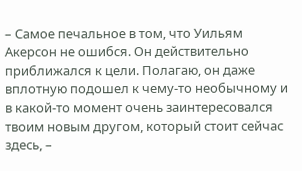– Самое печальное в том, что Уильям Акерсон не ошибся. Он действительно приближался к цели. Полагаю, он даже вплотную подошел к чему-то необычному и в какой-то момент очень заинтересовался твоим новым другом, который стоит сейчас здесь, –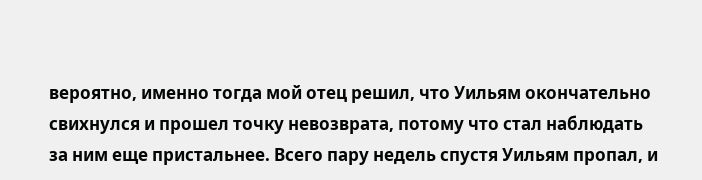вероятно, именно тогда мой отец решил, что Уильям окончательно свихнулся и прошел точку невозврата, потому что стал наблюдать за ним еще пристальнее. Всего пару недель спустя Уильям пропал, и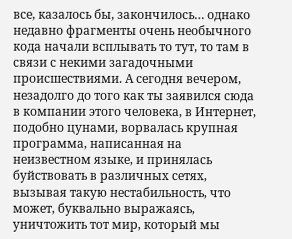все, казалось бы, закончилось… однако недавно фрагменты очень необычного кода начали всплывать то тут, то там в связи с некими загадочными происшествиями. А сегодня вечером, незадолго до того как ты заявился сюда в компании этого человека, в Интернет, подобно цунами, ворвалась крупная программа, написанная на неизвестном языке, и принялась буйствовать в различных сетях, вызывая такую нестабильность, что может, буквально выражаясь, уничтожить тот мир, который мы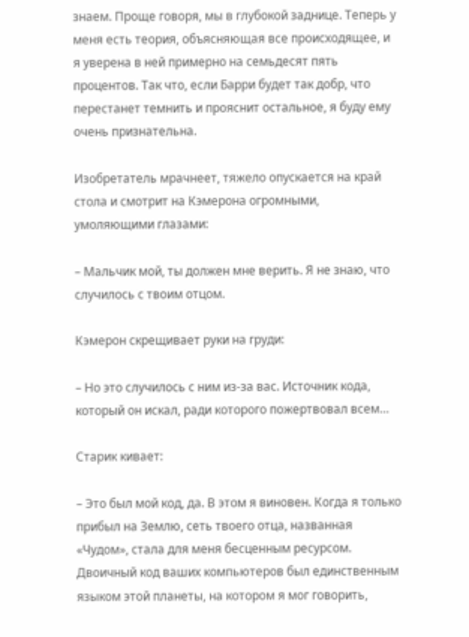знаем. Проще говоря, мы в глубокой заднице. Теперь у меня есть теория, объясняющая все происходящее, и я уверена в ней примерно на семьдесят пять процентов. Так что, если Барри будет так добр, что перестанет темнить и прояснит остальное, я буду ему очень признательна.

Изобретатель мрачнеет, тяжело опускается на край стола и смотрит на Кэмерона огромными, умоляющими глазами:

– Мальчик мой, ты должен мне верить. Я не знаю, что случилось с твоим отцом.

Кэмерон скрещивает руки на груди:

– Но это случилось с ним из-за вас. Источник кода, который он искал, ради которого пожертвовал всем…

Старик кивает:

– Это был мой код, да. В этом я виновен. Когда я только прибыл на Землю, сеть твоего отца, названная «Чудом», стала для меня бесценным ресурсом. Двоичный код ваших компьютеров был единственным языком этой планеты, на котором я мог говорить,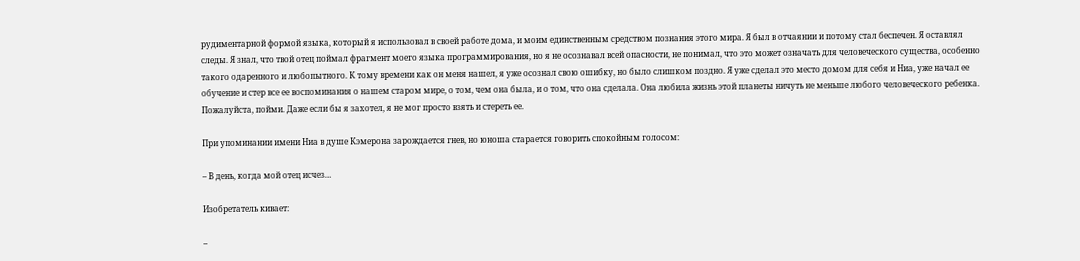рудиментарной формой языка, который я использовал в своей работе дома, и моим единственным средством познания этого мира. Я был в отчаянии и потому стал беспечен. Я оставлял следы. Я знал, что твой отец поймал фрагмент моего языка программирования, но я не осознавал всей опасности, не понимал, что это может означать для человеческого существа, особенно такого одаренного и любопытного. К тому времени как он меня нашел, я уже осознал свою ошибку, но было слишком поздно. Я уже сделал это место домом для себя и Ниа, уже начал ее обучение и стер все ее воспоминания о нашем старом мире, о том, чем она была, и о том, что она сделала. Она любила жизнь этой планеты ничуть не меньше любого человеческого ребенка. Пожалуйста, пойми. Даже если бы я захотел, я не мог просто взять и стереть ее.

При упоминании имени Ниа в душе Кэмерона зарождается гнев, но юноша старается говорить спокойным голосом:

– В день, когда мой отец исчез…

Изобретатель кивает:

–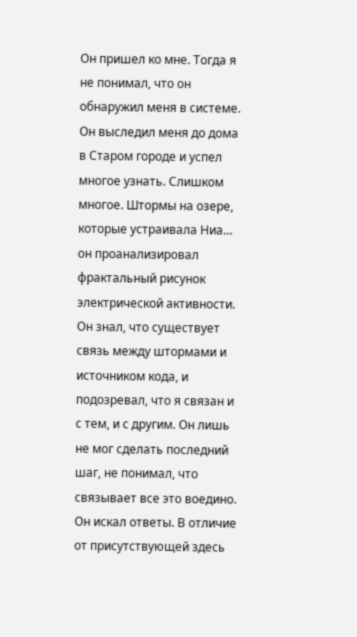Он пришел ко мне. Тогда я не понимал, что он обнаружил меня в системе. Он выследил меня до дома в Старом городе и успел многое узнать. Слишком многое. Штормы на озере, которые устраивала Ниа… он проанализировал фрактальный рисунок электрической активности. Он знал, что существует связь между штормами и источником кода, и подозревал, что я связан и с тем, и с другим. Он лишь не мог сделать последний шаг, не понимал, что связывает все это воедино. Он искал ответы. В отличие от присутствующей здесь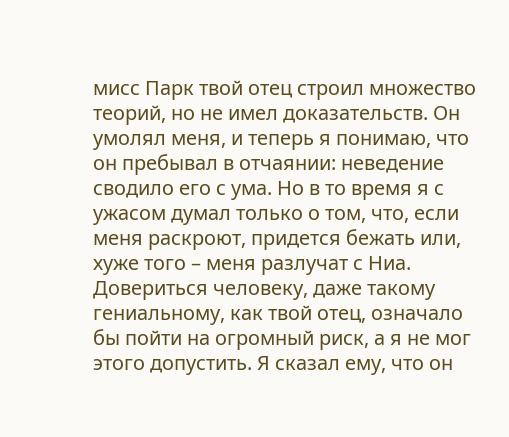мисс Парк твой отец строил множество теорий, но не имел доказательств. Он умолял меня, и теперь я понимаю, что он пребывал в отчаянии: неведение сводило его с ума. Но в то время я с ужасом думал только о том, что, если меня раскроют, придется бежать или, хуже того – меня разлучат с Ниа. Довериться человеку, даже такому гениальному, как твой отец, означало бы пойти на огромный риск, а я не мог этого допустить. Я сказал ему, что он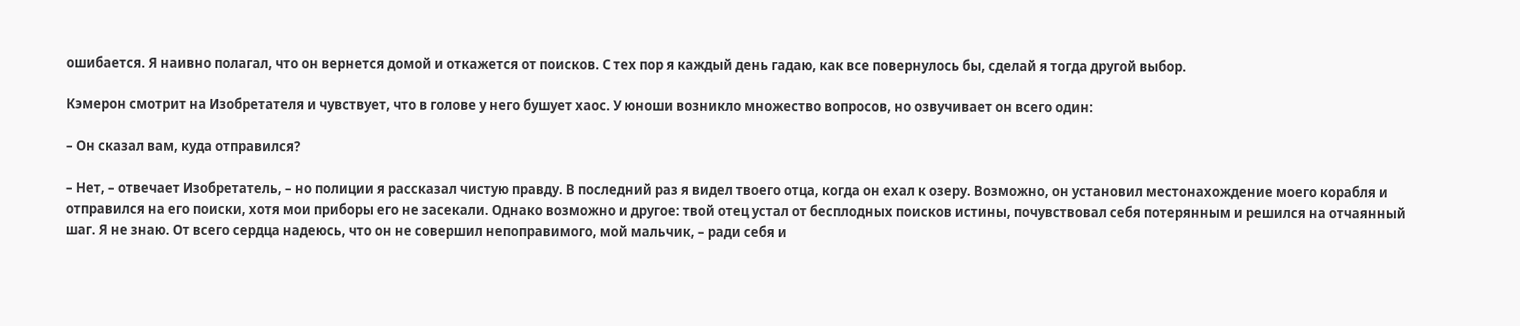ошибается. Я наивно полагал, что он вернется домой и откажется от поисков. С тех пор я каждый день гадаю, как все повернулось бы, сделай я тогда другой выбор.

Кэмерон смотрит на Изобретателя и чувствует, что в голове у него бушует хаос. У юноши возникло множество вопросов, но озвучивает он всего один:

– Он сказал вам, куда отправился?

– Нет, – отвечает Изобретатель, – но полиции я рассказал чистую правду. В последний раз я видел твоего отца, когда он ехал к озеру. Возможно, он установил местонахождение моего корабля и отправился на его поиски, хотя мои приборы его не засекали. Однако возможно и другое: твой отец устал от бесплодных поисков истины, почувствовал себя потерянным и решился на отчаянный шаг. Я не знаю. От всего сердца надеюсь, что он не совершил непоправимого, мой мальчик, – ради себя и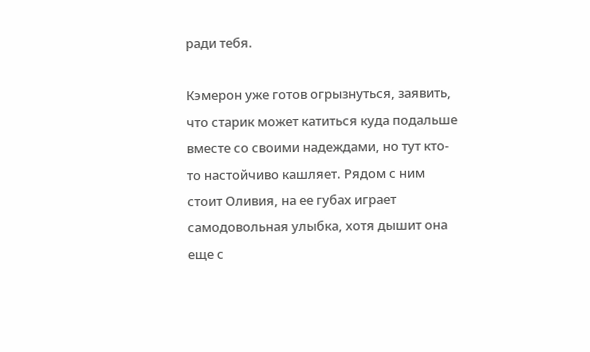ради тебя.

Кэмерон уже готов огрызнуться, заявить, что старик может катиться куда подальше вместе со своими надеждами, но тут кто-то настойчиво кашляет. Рядом с ним стоит Оливия, на ее губах играет самодовольная улыбка, хотя дышит она еще с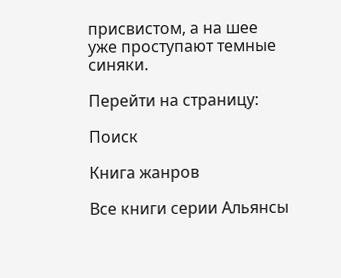присвистом, а на шее уже проступают темные синяки.

Перейти на страницу:

Поиск

Книга жанров

Все книги серии Альянсы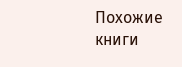Похожие книги